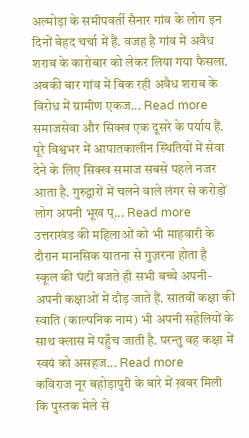अल्मोड़ा के समीपवर्ती सैनार गांव के लोग इन दिनों बेहद चर्चा में हैं. वजह है गांव में अवैध शराब के कारोबार को लेकर लिया गया फैसला. अबकी बार गांव में बिक रही अवैध शराब के विरोध में ग्रामीण एकज... Read more
समाजसेवा और सिक्ख एक दूसरे के पर्याय हैं. पूरे विश्वभर में आपातकालीन स्थितियों में सेवा देने के लिए सिक्ख समाज सबसे पहले नजर आता है. गुरुद्वारों में चलने वाले लंगर से करोड़ों लोग अपनी भूख प्... Read more
उत्तराखंड की महिलाओं को भी माहवारी के दौरान मानसिक यातना से गुज़रना होता है
स्कूल की घंटी बजते ही सभी बच्चे अपनी-अपनी कक्षाओं में दौड़ जाते हैं. सातवीं कक्षा की स्वाति (काल्पनिक नाम) भी अपनी सहेलियों के साथ क्लास में पहुँच जाती है. परन्तु वह कक्षा में स्वयं को असहज... Read more
कविराज नूर बहोड़ापुरी के बारे में ख़बर मिली कि पुस्तक मेले से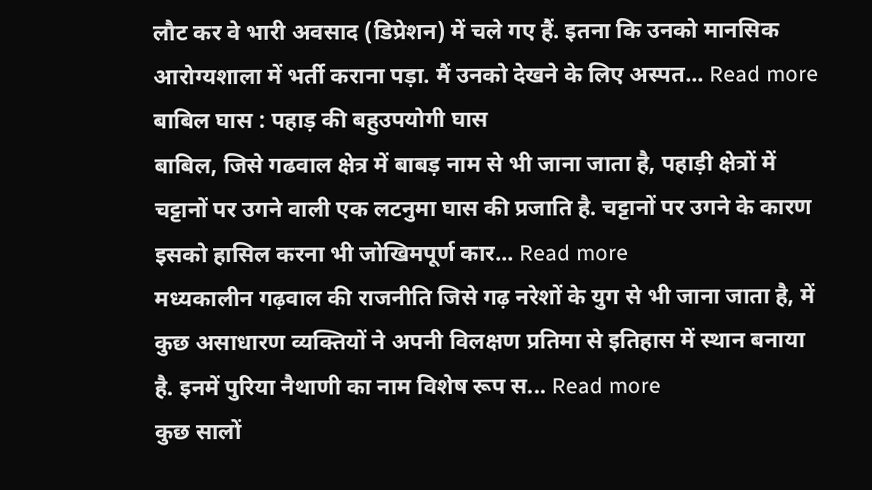लौट कर वे भारी अवसाद (डिप्रेशन) में चले गए हैं. इतना कि उनको मानसिक आरोग्यशाला में भर्ती कराना पड़ा. मैं उनको देखने के लिए अस्पत... Read more
बाबिल घास : पहाड़ की बहुउपयोगी घास
बाबिल, जिसे गढवाल क्षेत्र में बाबड़ नाम से भी जाना जाता है, पहाड़ी क्षेत्रों में चट्टानों पर उगने वाली एक लटनुमा घास की प्रजाति है. चट्टानों पर उगने के कारण इसको हासिल करना भी जोखिमपूर्ण कार... Read more
मध्यकालीन गढ़वाल की राजनीति जिसे गढ़ नरेशों के युग से भी जाना जाता है, में कुछ असाधारण व्यक्तियों ने अपनी विलक्षण प्रतिमा से इतिहास में स्थान बनाया है. इनमें पुरिया नैथाणी का नाम विशेष रूप स... Read more
कुछ सालों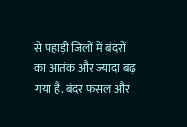से पहाड़ी जिलों में बंदरों का आतंक और ज्यादा बढ़ गया है. बंदर फसल और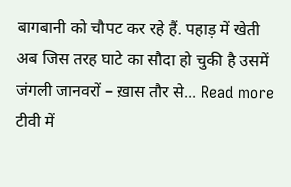बागबानी को चौपट कर रहे हैं. पहाड़ में खेती अब जिस तरह घाटे का सौदा हो चुकी है उसमें जंगली जानवरों – ख़ास तौर से... Read more
टीवी में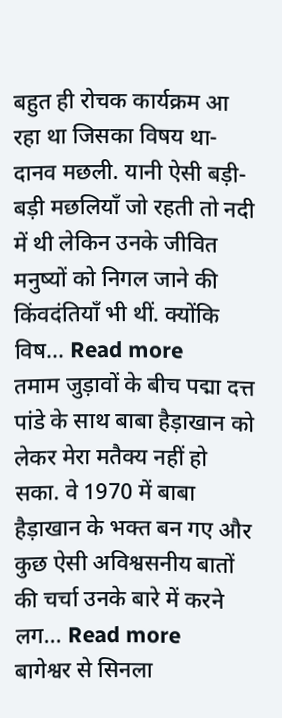बहुत ही रोचक कार्यक्रम आ रहा था जिसका विषय था-दानव मछली. यानी ऐसी बड़ी-बड़ी मछलियाँ जो रहती तो नदी में थी लेकिन उनके जीवित मनुष्यों को निगल जाने की किंवदंतियाँ भी थीं. क्योंकि विष... Read more
तमाम जुड़ावों के बीच पद्मा दत्त पांडे के साथ बाबा हैड़ाखान को लेकर मेरा मतैक्य नहीं हो सका. वे 1970 में बाबा हैड़ाखान के भक्त बन गए और कुछ ऐसी अविश्वसनीय बातों की चर्चा उनके बारे में करने लग... Read more
बागेश्वर से सिनला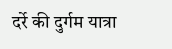दर्रे की दुर्गम यात्रा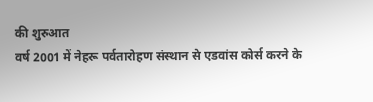की शुरुआत
वर्ष 2001 में नेहरू पर्वतारोहण संस्थान से एडवांस कोर्स करने के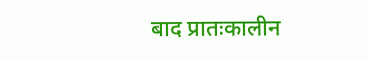बाद प्रातःकालीन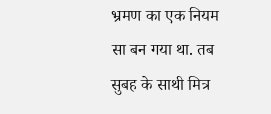भ्रमण का एक नियम सा बन गया था. तब सुबह के साथी मित्र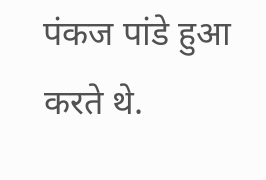पंकज पांडे हुआ करते थे.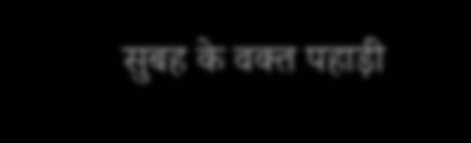सुबह के वक्त पहाड़ी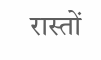रास्तों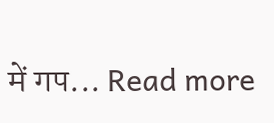में गप... Read more